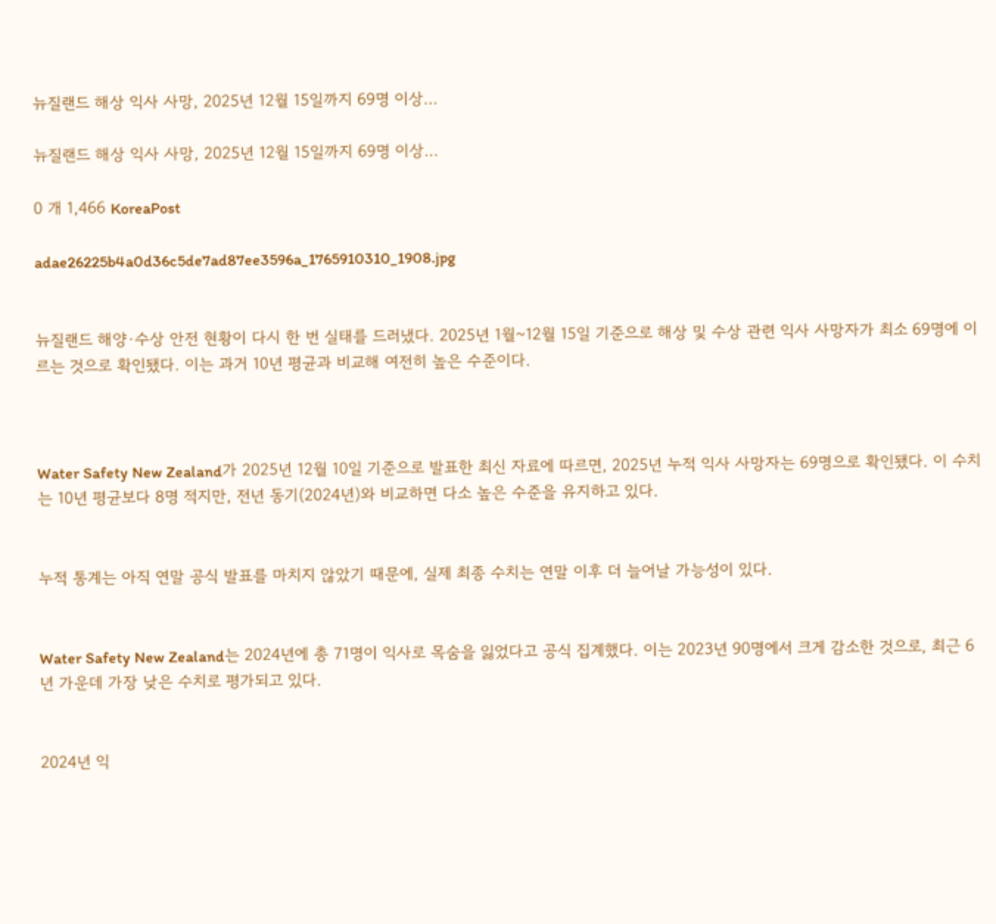뉴질랜드 해상 익사 사망, 2025년 12월 15일까지 69명 이상…

뉴질랜드 해상 익사 사망, 2025년 12월 15일까지 69명 이상…

0 개 1,466 KoreaPost

adae26225b4a0d36c5de7ad87ee3596a_1765910310_1908.jpg


뉴질랜드 해양·수상 안전 현황이 다시 한 번 실태를 드러냈다. 2025년 1월~12월 15일 기준으로 해상 및 수상 관련 익사 사망자가 최소 69명에 이르는 것으로 확인됐다. 이는 과거 10년 평균과 비교해 여전히 높은 수준이다.



Water Safety New Zealand가 2025년 12월 10일 기준으로 발표한 최신 자료에 따르면, 2025년 누적 익사 사망자는 69명으로 확인됐다. 이 수치는 10년 평균보다 8명 적지만, 전년 동기(2024년)와 비교하면 다소 높은 수준을 유지하고 있다.


누적 통계는 아직 연말 공식 발표를 마치지 않았기 때문에, 실제 최종 수치는 연말 이후 더 늘어날 가능성이 있다.


Water Safety New Zealand는 2024년에 총 71명이 익사로 목숨을 잃었다고 공식 집계했다. 이는 2023년 90명에서 크게 감소한 것으로, 최근 6년 가운데 가장 낮은 수치로 평가되고 있다.


2024년 익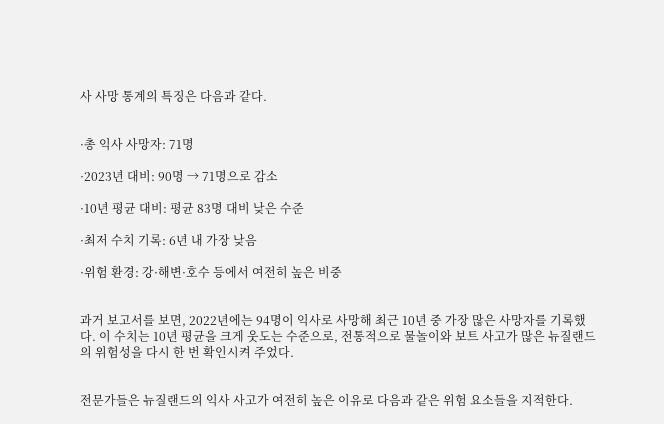사 사망 통계의 특징은 다음과 같다.


·총 익사 사망자: 71명

·2023년 대비: 90명 → 71명으로 감소

·10년 평균 대비: 평균 83명 대비 낮은 수준

·최저 수치 기록: 6년 내 가장 낮음

·위험 환경: 강·해변·호수 등에서 여전히 높은 비중


과거 보고서를 보면, 2022년에는 94명이 익사로 사망해 최근 10년 중 가장 많은 사망자를 기록했다. 이 수치는 10년 평균을 크게 웃도는 수준으로, 전통적으로 물놀이와 보트 사고가 많은 뉴질랜드의 위험성을 다시 한 번 확인시켜 주었다.


전문가들은 뉴질랜드의 익사 사고가 여전히 높은 이유로 다음과 같은 위험 요소들을 지적한다.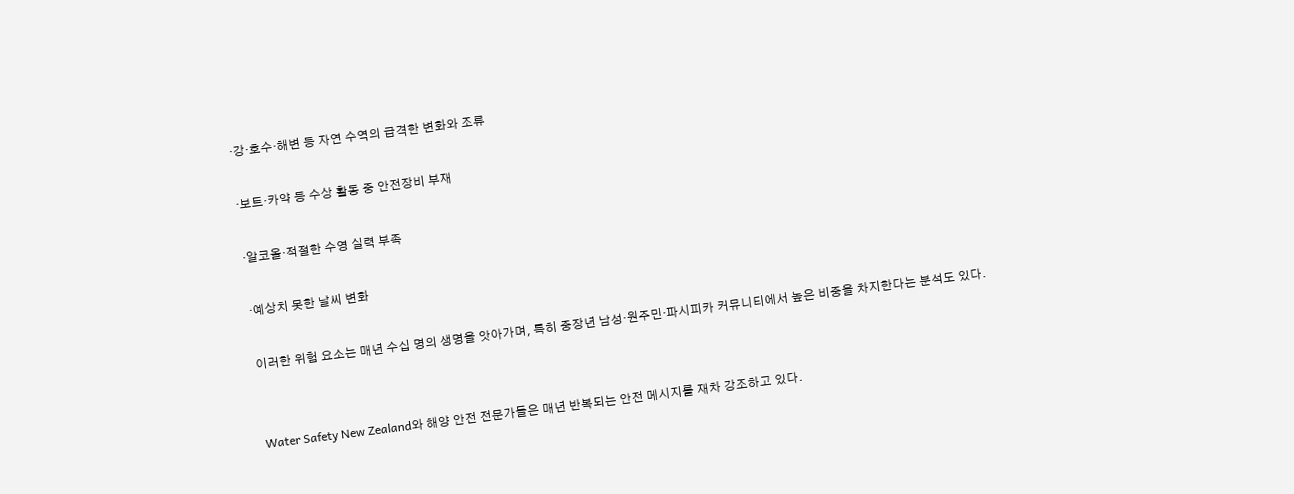·강·호수·해변 등 자연 수역의 급격한 변화와 조류

·보트·카약 등 수상 활동 중 안전장비 부재

·알코올·적절한 수영 실력 부족

·예상치 못한 날씨 변화

이러한 위험 요소는 매년 수십 명의 생명을 앗아가며, 특히 중장년 남성·원주민·파시피카 커뮤니티에서 높은 비중을 차지한다는 분석도 있다.


Water Safety New Zealand와 해양 안전 전문가들은 매년 반복되는 안전 메시지를 재차 강조하고 있다.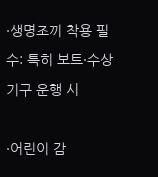·생명조끼 착용 필수: 특히 보트·수상 기구 운행 시

·어린이 감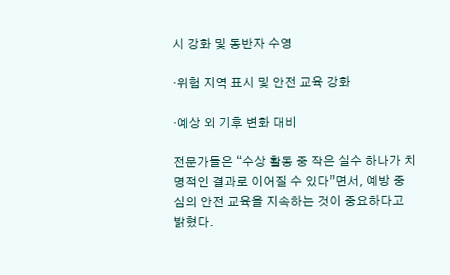시 강화 및 동반자 수영

·위험 지역 표시 및 안전 교육 강화

·예상 외 기후 변화 대비

전문가들은 “수상 활동 중 작은 실수 하나가 치명적인 결과로 이어질 수 있다”면서, 예방 중심의 안전 교육을 지속하는 것이 중요하다고 밝혔다.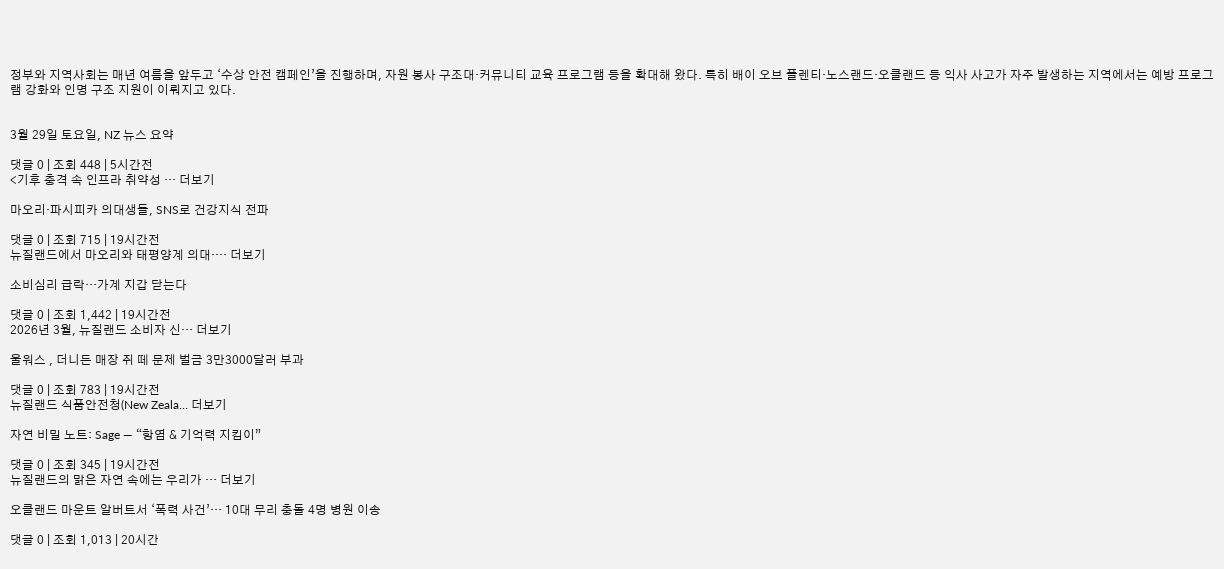정부와 지역사회는 매년 여름을 앞두고 ‘수상 안전 캠페인’을 진행하며, 자원 봉사 구조대·커뮤니티 교육 프로그램 등을 확대해 왔다. 특히 배이 오브 플렌티·노스랜드·오클랜드 등 익사 사고가 자주 발생하는 지역에서는 예방 프로그램 강화와 인명 구조 지원이 이뤄지고 있다.


3월 29일 토요일, NZ 뉴스 요약

댓글 0 | 조회 448 | 5시간전
<기후 충격 속 인프라 취약성 … 더보기

마오리·파시피카 의대생들, SNS로 건강지식 전파

댓글 0 | 조회 715 | 19시간전
뉴질랜드에서 마오리와 태평양계 의대·… 더보기

소비심리 급락…가계 지갑 닫는다

댓글 0 | 조회 1,442 | 19시간전
2026년 3월, 뉴질랜드 소비자 신… 더보기

울워스 , 더니든 매장 쥐 떼 문제 벌금 3만3000달러 부과

댓글 0 | 조회 783 | 19시간전
뉴질랜드 식품안전청(New Zeala… 더보기

자연 비밀 노트: Sage — “항염 & 기억력 지킴이”

댓글 0 | 조회 345 | 19시간전
뉴질랜드의 맑은 자연 속에는 우리가 … 더보기

오클랜드 마운트 알버트서 ‘폭력 사건’… 10대 무리 충돌 4명 병원 이송

댓글 0 | 조회 1,013 | 20시간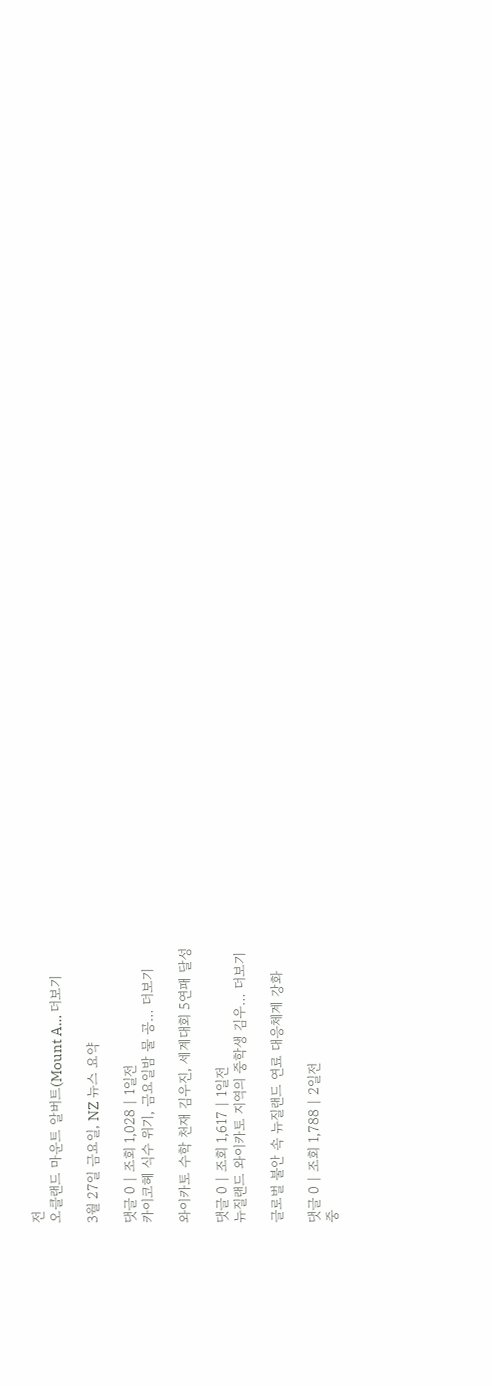전
오클랜드 마운트 알버트(Mount A… 더보기

3월 27일 금요일, NZ 뉴스 요약

댓글 0 | 조회 1,028 | 1일전
카이코헤 식수 위기, 금요일밤 물 공… 더보기

와이카토 수학 천재 김우진, 세계대회 5연패 달성

댓글 0 | 조회 1,617 | 1일전
뉴질랜드 와이카토 지역의 중학생 김우… 더보기

글로벌 불안 속 뉴질랜드 연료 대응체계 강화

댓글 0 | 조회 1,788 | 2일전
중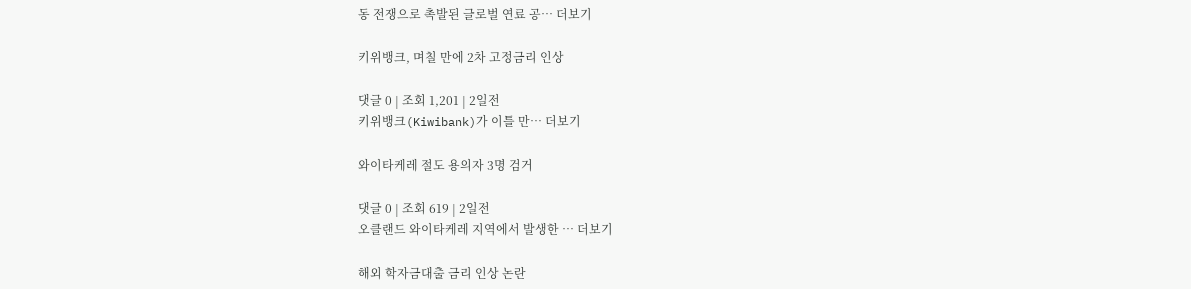동 전쟁으로 촉발된 글로벌 연료 공… 더보기

키위뱅크, 며칠 만에 2차 고정금리 인상

댓글 0 | 조회 1,201 | 2일전
키위뱅크(Kiwibank)가 이틀 만… 더보기

와이타케레 절도 용의자 3명 검거

댓글 0 | 조회 619 | 2일전
오클랜드 와이타케레 지역에서 발생한 … 더보기

해외 학자금대출 금리 인상 논란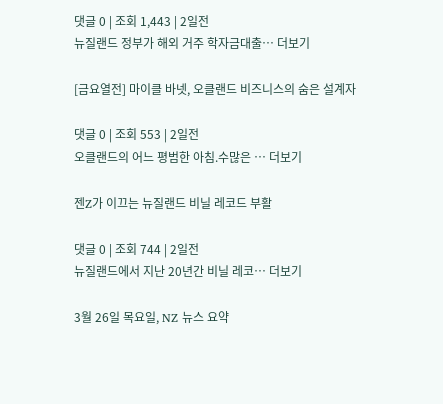댓글 0 | 조회 1,443 | 2일전
뉴질랜드 정부가 해외 거주 학자금대출… 더보기

[금요열전] 마이클 바넷, 오클랜드 비즈니스의 숨은 설계자

댓글 0 | 조회 553 | 2일전
오클랜드의 어느 평범한 아침.수많은 … 더보기

젠Z가 이끄는 뉴질랜드 비닐 레코드 부활

댓글 0 | 조회 744 | 2일전
뉴질랜드에서 지난 20년간 비닐 레코… 더보기

3월 26일 목요일, NZ 뉴스 요약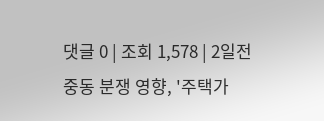댓글 0 | 조회 1,578 | 2일전
중동 분쟁 영향, '주택가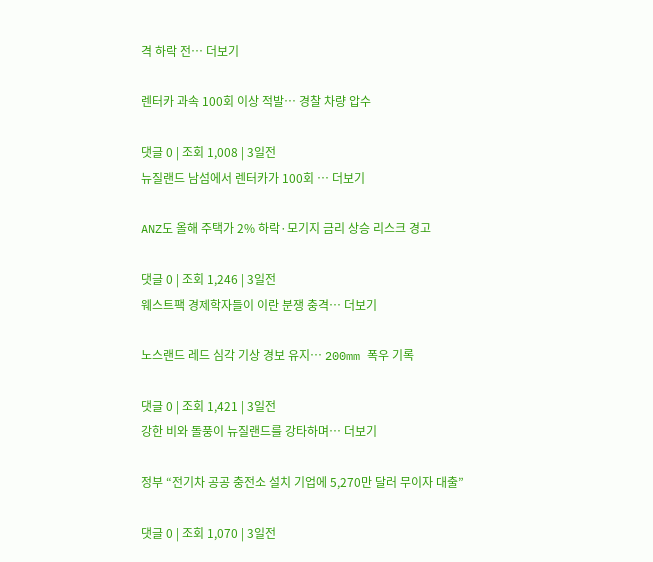격 하락 전… 더보기

렌터카 과속 100회 이상 적발… 경찰 차량 압수

댓글 0 | 조회 1,008 | 3일전
뉴질랜드 남섬에서 렌터카가 100회 … 더보기

ANZ도 올해 주택가 2% 하락·모기지 금리 상승 리스크 경고

댓글 0 | 조회 1,246 | 3일전
웨스트팩 경제학자들이 이란 분쟁 충격… 더보기

노스랜드 레드 심각 기상 경보 유지… 200mm 폭우 기록

댓글 0 | 조회 1,421 | 3일전
강한 비와 돌풍이 뉴질랜드를 강타하며… 더보기

정부 “전기차 공공 충전소 설치 기업에 5,270만 달러 무이자 대출”

댓글 0 | 조회 1,070 | 3일전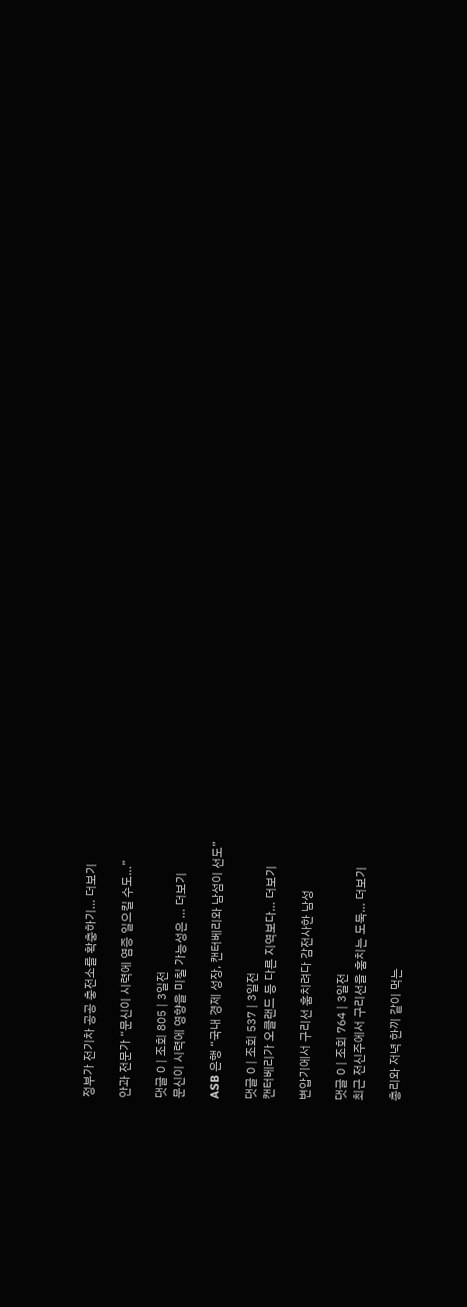정부가 전기차 공공 충전소를 확충하기… 더보기

안과 전문가 “문신이 시력에 염증 일으킬 수도…”

댓글 0 | 조회 805 | 3일전
문신이 시력에 영향을 미칠 가능성은 … 더보기

ASB 은행 “국내 경제 성장, 캔터베리와 남섬이 선도”

댓글 0 | 조회 537 | 3일전
캔터베리가 오클랜드 등 다른 지역보다… 더보기

변압기에서 구리선 훔치려다 감전사한 남성

댓글 0 | 조회 764 | 3일전
최근 전신주에서 구리선을 훔치는 도둑… 더보기

총리와 저녁 한끼 같이 먹는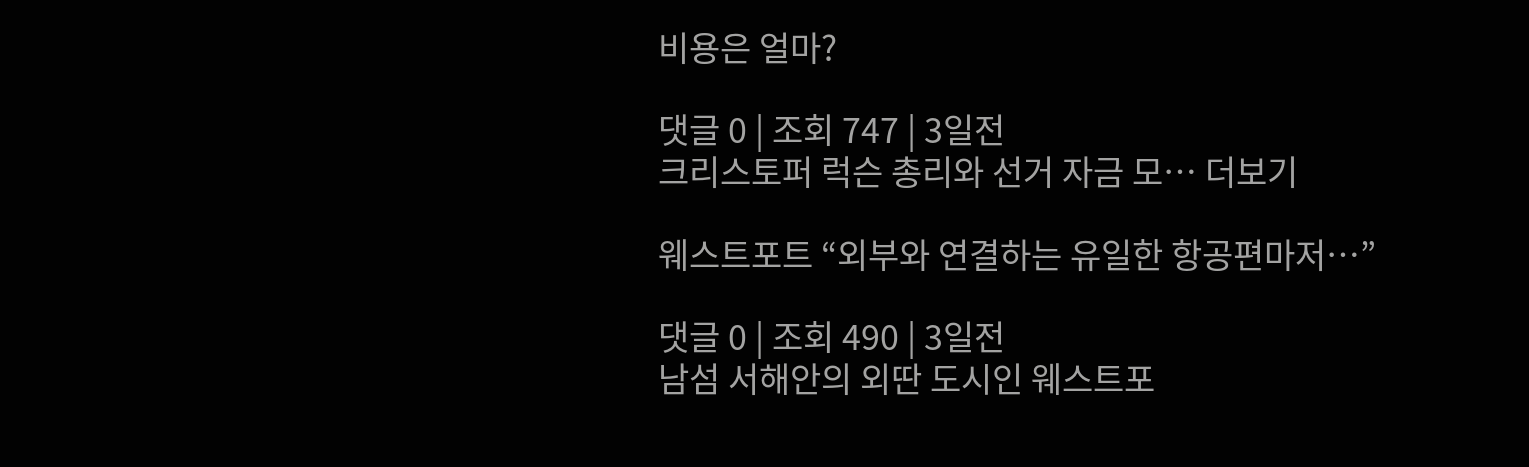비용은 얼마?

댓글 0 | 조회 747 | 3일전
크리스토퍼 럭슨 총리와 선거 자금 모… 더보기

웨스트포트 “외부와 연결하는 유일한 항공편마저…”

댓글 0 | 조회 490 | 3일전
남섬 서해안의 외딴 도시인 웨스트포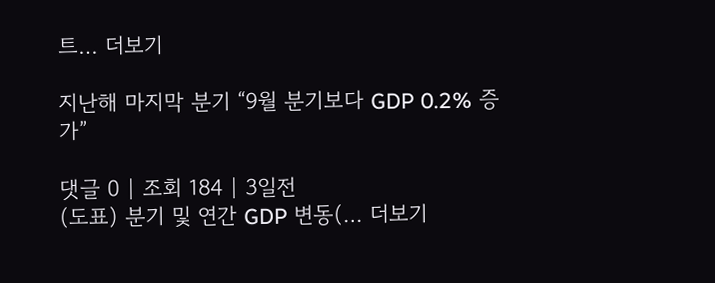트… 더보기

지난해 마지막 분기 “9월 분기보다 GDP 0.2% 증가”

댓글 0 | 조회 184 | 3일전
(도표) 분기 및 연간 GDP 변동(… 더보기